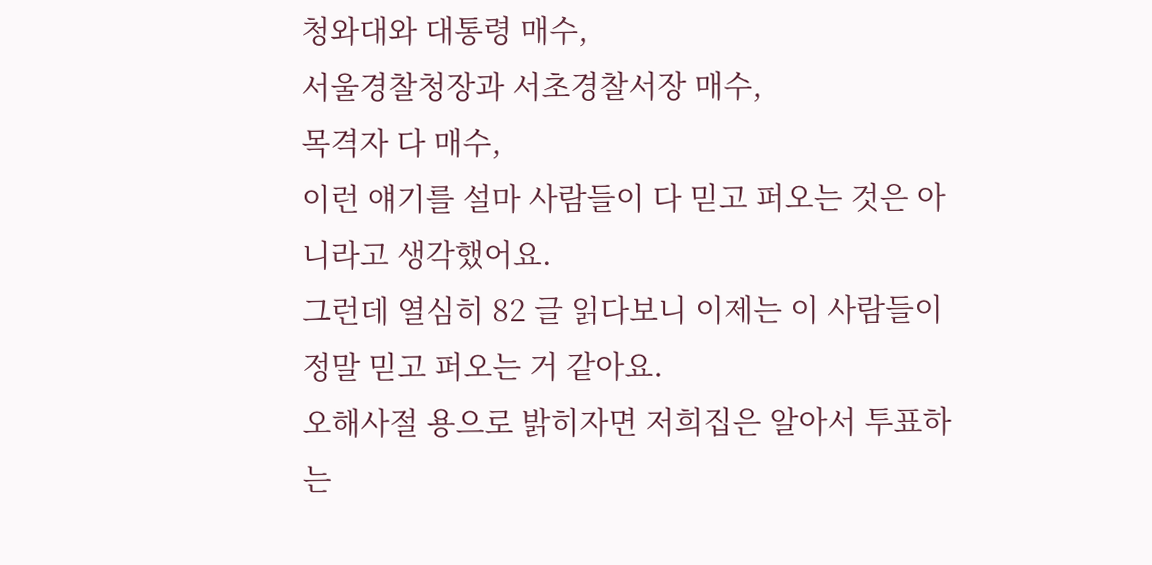청와대와 대통령 매수,
서울경찰청장과 서초경찰서장 매수,
목격자 다 매수,
이런 얘기를 설마 사람들이 다 믿고 퍼오는 것은 아니라고 생각했어요.
그런데 열심히 82 글 읽다보니 이제는 이 사람들이 정말 믿고 퍼오는 거 같아요.
오해사절 용으로 밝히자면 저희집은 알아서 투표하는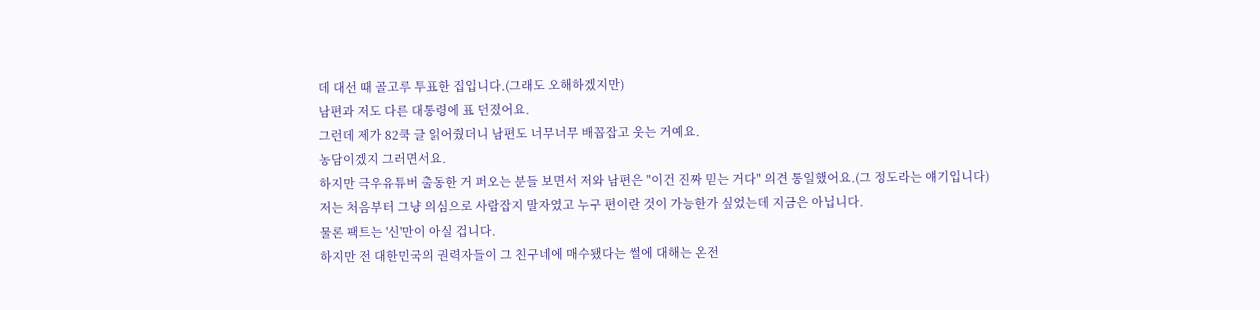데 대선 때 골고루 투표한 집입니다.(그래도 오해하겠지만)
남편과 저도 다른 대통령에 표 던졌어요.
그런데 제가 82쿡 글 읽어줬더니 남편도 너무너무 배꼽잡고 웃는 거예요.
농담이겠지 그러면서요.
하지만 극우유튜버 출동한 거 퍼오는 분들 보면서 저와 남편은 "이건 진짜 믿는 거다" 의견 통일했어요.(그 정도라는 얘기입니다)
저는 처음부터 그냥 의심으로 사람잡지 말자였고 누구 편이란 것이 가능한가 싶었는데 지금은 아닙니다.
물론 팩트는 '신'만이 아실 겁니다.
하지만 전 대한민국의 권력자들이 그 친구네에 매수됐다는 썰에 대해는 온전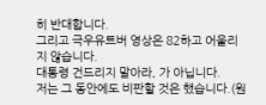히 반대합니다.
그리고 극우유트버 영상은 82하고 어울리지 않습니다.
대통령 건드리지 말아라, 가 아닙니다.
저는 그 동안에도 비판할 것은 했습니다.(원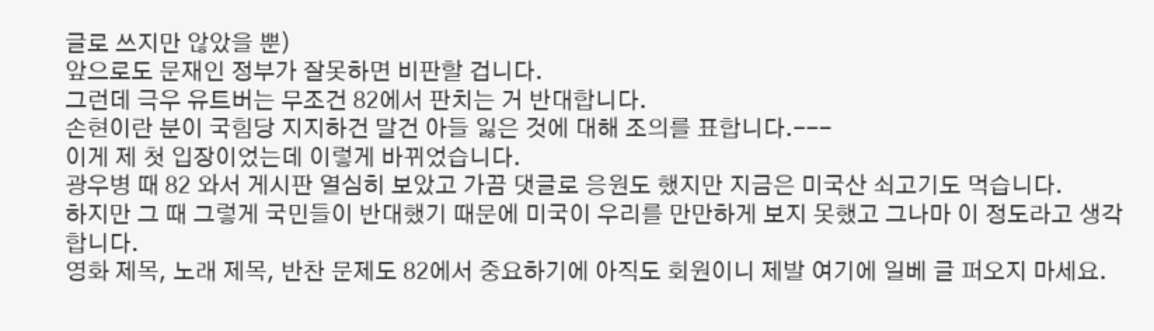글로 쓰지만 않았을 뿐)
앞으로도 문재인 정부가 잘못하면 비판할 겁니다.
그런데 극우 유트버는 무조건 82에서 판치는 거 반대합니다.
손현이란 분이 국힘당 지지하건 말건 아들 잃은 것에 대해 조의를 표합니다.---
이게 제 첫 입장이었는데 이렇게 바뀌었습니다.
광우병 때 82 와서 게시판 열심히 보았고 가끔 댓글로 응원도 했지만 지금은 미국산 쇠고기도 먹습니다.
하지만 그 때 그렇게 국민들이 반대했기 때문에 미국이 우리를 만만하게 보지 못했고 그나마 이 정도라고 생각합니다.
영화 제목, 노래 제목, 반찬 문제도 82에서 중요하기에 아직도 회원이니 제발 여기에 일베 글 퍼오지 마세요.